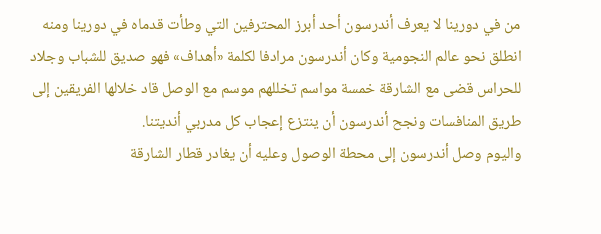من في دورينا لا يعرف أندرسون أحد أبرز المحترفين التي وطأت قدماه في دورينا ومنه انطلق نحو عالم النجومية وكان أندرسون مرادفا لكلمة «أهداف» فهو صديق للشباب وجلاد للحراس قضى مع الشارقة خمسة مواسم تخللهم موسم مع الوصل قاد خلالها الفريقين إلى طريق المنافسات ونجح أندرسون أن ينتزع إعجاب كل مدربي أنديتنا.
واليوم وصل أندرسون إلى محطة الوصول وعليه أن يغادر قطار الشارقة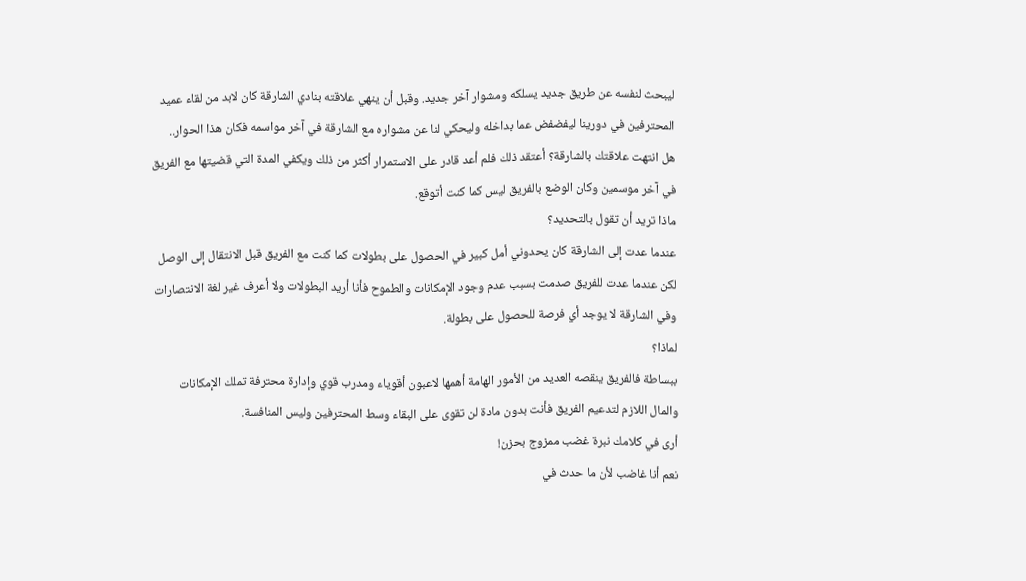ليبحث لنفسه عن طريق جديد يسلكه ومشوار آخر جديد. وقبل أن ينهي علاقته بنادي الشارقة كان لابد من لقاء عميد المحترفين في دورينا ليفضفض عما بداخله وليحكي لنا عن مشواره مع الشارقة في آخر مواسمه فكان هذا الحوار..
هل انتهت علاقتك بالشارقة؟ أعتقد ذلك فلم أعد قادر على الاستمرار أكثر من ذلك ويكفي المدة التي قضيتها مع الفريق في آخر موسمين وكان الوضع بالفريق ليس كما كنت أتوقع.
ماذا تريد أن تقول بالتحديد؟
عندما عدت إلى الشارقة كان يحدوني أمل كبير في الحصول على بطولات كما كنت مع الفريق قبل الانتقال إلى الوصل لكن عندما عدت للفريق صدمت بسبب عدم وجود الإمكانات والطموح فأنا أريد البطولات ولا أعرف غير لغة الانتصارات وفي الشارقة لا يوجد أي فرصة للحصول على بطولة.
لماذا؟
ببساطة فالفريق ينقصه العديد من الأمور الهامة أهمها لاعبون أقوياء ومدرب قوي وإدارة محترفة تملك الإمكانات والمال اللازم لتدعيم الفريق فأنت بدون مادة لن تقوى على البقاء وسط المحترفين وليس المنافسة.
أرى في كلامك نبرة غضب ممزوج بحزن!
نعم أنا غاضب لأن ما حدث في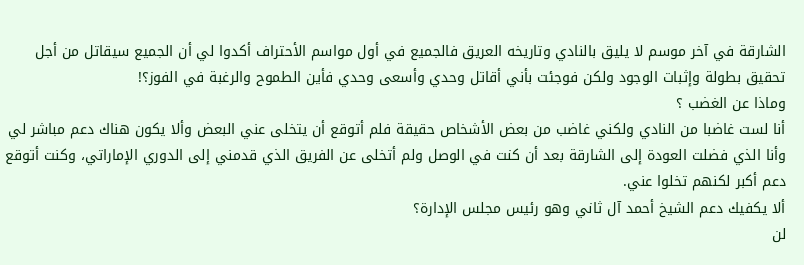الشارقة في آخر موسم لا يليق بالنادي وتاريخه العريق فالجميع في أول مواسم الأحتراف أكدوا لي أن الجميع سيقاتل من أجل تحقيق بطولة وإثبات الوجود ولكن فوجئت بأني أقاتل وحدي وأسعى وحدي فأين الطموح والرغبة في الفوز؟!
وماذا عن الغضب ؟
أنا لست غاضبا من النادي ولكني غاضب من بعض الأشخاص حقيقة فلم أتوقع أن يتخلى عني البعض وألا يكون هناك دعم مباشر لي وأنا الذي فضلت العودة إلى الشارقة بعد أن كنت في الوصل ولم أتخلى عن الفريق الذي قدمني إلى الدوري الإماراتي، وكنت أتوقع دعم أكبر لكنهم تخلوا عني.
ألا يكفيك دعم الشيخ أحمد آل ثاني وهو رئيس مجلس الإدارة؟
لن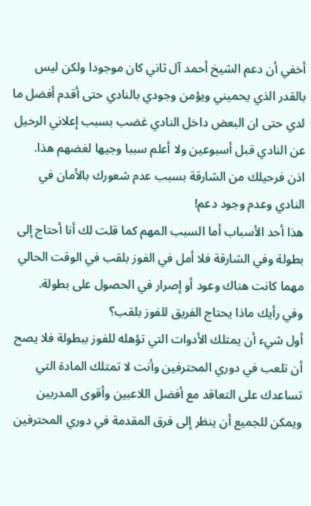أخفي أن دعم الشيخ أحمد آل ثاني كان موجودا ولكن ليس بالقدر الذي يحميني ويؤمن وجودي بالنادي حتى أقدم أفضل ما لدي حتى ان البعض داخل النادي غضب بسبب إعلاني الرحيل عن النادي قبل أسبوعين ولا أعلم سببا وجيها لغضهم هذا.
اذن فرحيلك من الشارقة بسبب عدم شعورك بالأمان في النادي وعدم وجود دعم!
هذا أحد الأسباب أما السبب المهم كما قلت لك أنا أحتاج إلى بطولة وفي الشارقة فلا أمل في الفوز بلقب في الوقت الحالي مهما كانت هناك وعود أو إصرار في الحصول على بطولة.
وفي رأيك ماذا يحتاج الفريق للفوز بلقب؟
أول شيء أن يمتلك الأدوات التي تؤهله للفوز ببطولة فلا يصح أن تلعب في دوري المحترفين وأنت لا تمتلك المادة التي تساعدك على التعاقد مع أفضل اللاعبين وأقوى المدربين ويمكن للجميع أن ينظر إلى فرق المقدمة في دوري المحترفين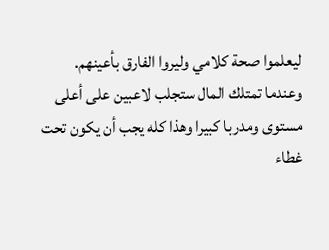ليعلموا صحة كلامي وليروا الفارق بأعينهم.
وعندما تمتلك المال ستجلب لاعبين على أعلى مستوى ومدربا كبيرا وهذا كله يجب أن يكون تحت غطاء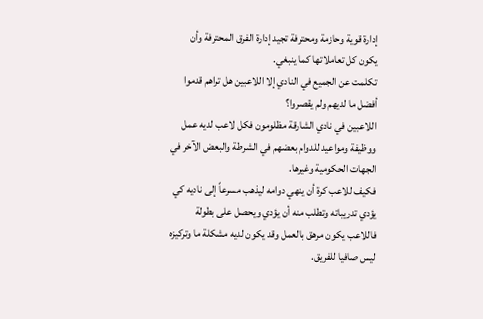إدارة قوية وحازمة ومحترفة تجيد إدارة الفرق المحترفة وأن يكون كل تعاملاتها كما ينبغي.
تكلمت عن الجميع في النادي إلا اللاعبين هل تراهم قدموا أفضل ما لديهم ولم يقصروا؟
اللاعبين في نادي الشارقة مظلومون فكل لاعب لديه عمل ووظيفة ومواعيد للدوام بعضهم في الشرطة والبعض الآخر في الجهات الحكومية وغيرها.
فكيف للاعب كرة أن ينهي دوامه ليذهب مسرعاً إلى ناديه كي يؤدي تدريباته وتطلب منه أن يؤدي ويحصل على بطولة فاللاعب يكون مرهق بالعمل وقد يكون لديه مشكلة ما وتركيزه ليس صافيا للفريق.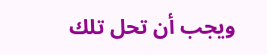ويجب أن تحل تلك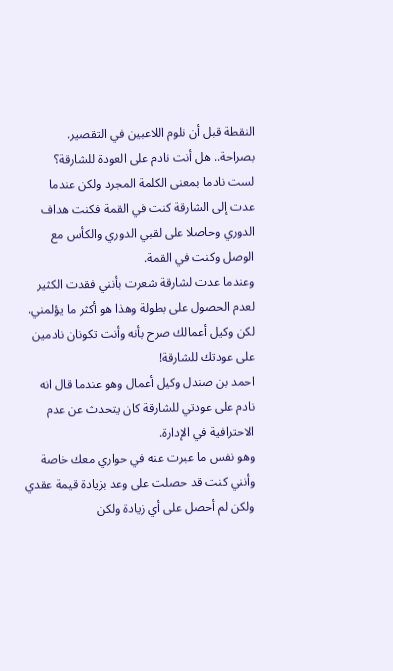النقطة قبل أن نلوم اللاعبين في التقصير.
بصراحة.. هل أنت نادم على العودة للشارقة؟
لست نادما بمعنى الكلمة المجرد ولكن عندما عدت إلى الشارقة كنت في القمة فكنت هداف الدوري وحاصلا على لقبي الدوري والكأس مع الوصل وكنت في القمة.
وعندما عدت لشارقة شعرت بأنني فقدت الكثير لعدم الحصول على بطولة وهذا هو أكثر ما يؤلمني.
لكن وكيل أعمالك صرح بأنه وأنت تكونان نادمين على عودتك للشارقة!
احمد بن صندل وكيل أعمال وهو عندما قال انه نادم على عودتي للشارقة كان يتحدث عن عدم الاحترافية في الإدارة.
وهو نفس ما عبرت عنه في حواري معك خاصة وأنني كنت قد حصلت على وعد بزيادة قيمة عقدي ولكن لم أحصل على أي زيادة ولكن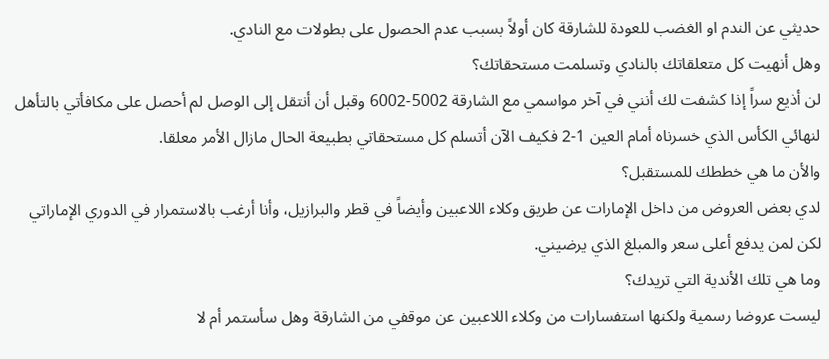حديثي عن الندم او الغضب للعودة للشارقة كان أولاً بسبب عدم الحصول على بطولات مع النادي.
وهل أنهيت كل متعلقاتك بالنادي وتسلمت مستحقاتك؟
لن أذيع سراً إذا كشفت لك أنني في آخر مواسمي مع الشارقة 5002-6002 وقبل أن أنتقل إلى الوصل لم أحصل على مكافأتي بالتأهل لنهائي الكأس الذي خسرناه أمام العين 1-2 فكيف الآن أتسلم كل مستحقاتي بطبيعة الحال مازال الأمر معلقا.
والأن ما هي خططك للمستقبل؟
لدي بعض العروض من داخل الإمارات عن طريق وكلاء اللاعبين وأيضاً في قطر والبرازيل، وأنا أرغب بالاستمرار في الدوري الإماراتي لكن لمن يدفع أعلى سعر والمبلغ الذي يرضيني.
وما هي تلك الأندية التي تريدك؟
ليست عروضا رسمية ولكنها استفسارات من وكلاء اللاعبين عن موقفي من الشارقة وهل سأستمر أم لا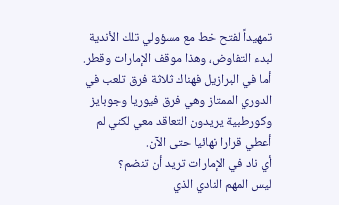تمهيداً لفتح خط مع مسؤولي تلك الأندية لبدء التفاوض، وهذا موقف الإمارات وقطر.
أما في البرازيل فهناك ثلاثة فرق تلعب في الدوري الممتاز وهي فرق فيوريا وجوبايز وكورطبية يريدون التعاقد معي لكني لم أعطي قرارا نهائيا حتى الآن.
أي ناد في الإمارات تريد أن تنضم؟
ليس المهم النادي الذي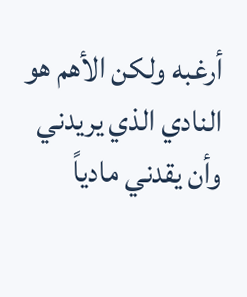أرغبه ولكن الأهم هو النادي الذي يريدني وأن يقدني مادياً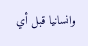وانسانيا قبل أي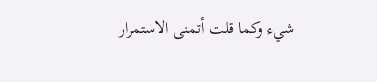شيء وكما قلت أتمنى الاستمرار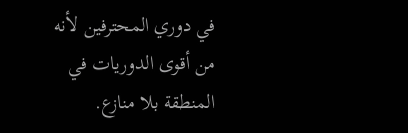في دوري المحترفين لأنه من أقوى الدوريات في المنطقة بلا منازع.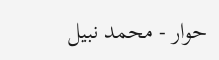حوار - محمد نبيل